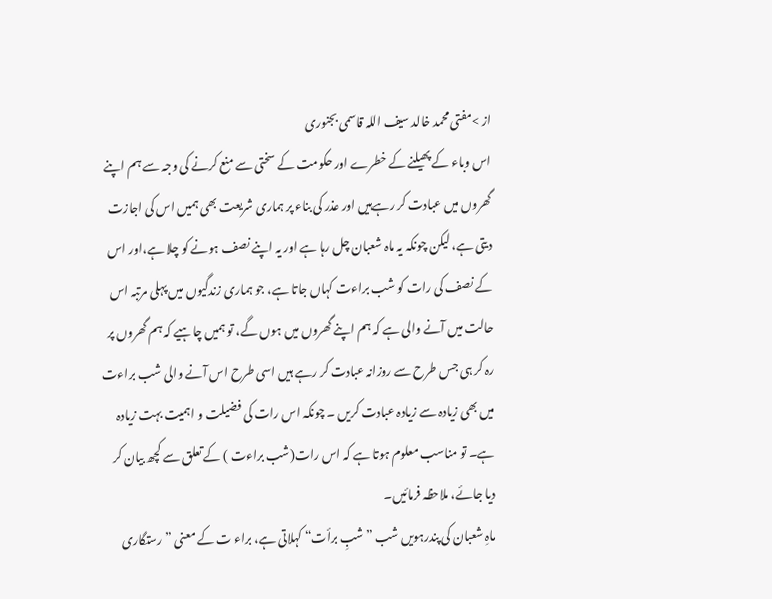از >مفتی محمد خالد سیف اللہ قاسمی بجنوری
اس وباء کے پھیلنے کے خطرے اور حکومت کے سختی سے منع کرنے کی وجہ سے ہم اپنے گھروں میں عبادت کر رہےہیں اور عذر کی بناء پر ہماری شریعت بھی ہمیں اس کی اجازت دیتی ہے، لیکن چونکہ یہ ماہ شعبان چل رہا ہے اور یہ اپنے نصف ہونے کو چلا ہے،اور اس کے نصف کی رات کو شب براءت کہاں جاتا ہے، جو ہماری زندگیوں میں پہلی مرتبہ اس حالت میں آنے والی ہے کہ ہم اپنے گھروں میں ہوں گے، تو ہمیں چاہیے کہ ہم گھروں پر رہ کر ہی جس طرح سے روزانہ عبادت کر رہے ہیں اسی طرح اس آنے والی شب براءت میں بھی زیادہ سے زیادہ عبادت کریں ۔ چونکہ اس رات کی فضیلت و اہمیت بہت زیادہ ہے۔ تو مناسب معلوم ہوتا ہے کہ اس رات(شب براءت ) کے تعلق سے کچھ بیان کر دیا جائے، ملاحظہ فرمائیں۔
ماہِ شعبان کی پندرہویں شب ”شبِ برأت“ کہلاتی ہے، براء ت کے معنی ”رستگاری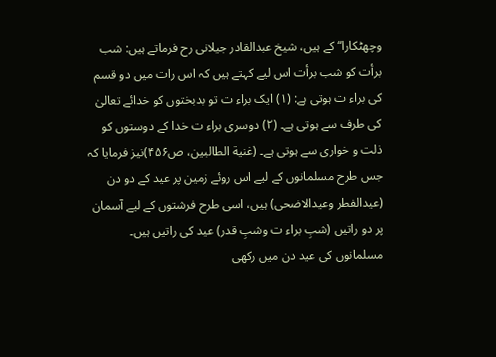وچھٹکارا“ کے ہیں، شیخ عبدالقادر جیلانی رح فرماتے ہیں: شب برأت کو شب برأت اس لیے کہتے ہیں کہ اس رات میں دو قسم کی براء ت ہوتی ہے: (۱) ایک براء ت تو بدبختوں کو خدائے تعالیٰ کی طرف سے ہوتی ہے۔ (۲) دوسری براء ت خدا کے دوستوں کو ذلت و خواری سے ہوتی ہے۔ (غنیة الطالبین، ص۴۵۶)نیز فرمایا کہ جس طرح مسلمانوں کے لیے اس روئے زمین پر عید کے دو دن (عیدالفطر وعیدالاضحی) ہیں، اسی طرح فرشتوں کے لیے آسمان پر دو راتیں (شبِ براء ت وشبِ قدر) عید کی راتیں ہیں۔ مسلمانوں کی عید دن میں رکھی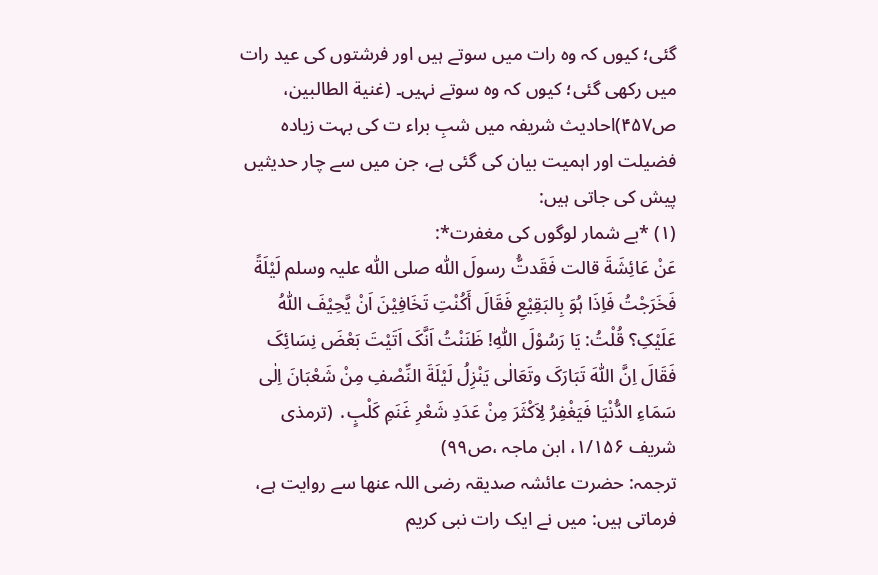گئی؛ کیوں کہ وہ رات میں سوتے ہیں اور فرشتوں کی عید رات میں رکھی گئی؛ کیوں کہ وہ سوتے نہیں۔ (غنیة الطالبین، ص۴۵۷)احادیث شریفہ میں شبِ براء ت کی بہت زیادہ فضیلت اور اہمیت بیان کی گئی ہے، جن میں سے چار حدیثیں پیش کی جاتی ہیں:
(۱) *بے شمار لوگوں کی مغفرت*:
عَنْ عَائِشَةَ قالت فَقَدتُّ رسولَ اللّٰہ صلی اللّٰہ علیہ وسلم لَیْلَةً فَخَرَجْتُ فَاِذَا ہُوَ بِالبَقِیْعِ فَقَالَ أَکُنْتِ تَخَافِیْنَ اَنْ یَّحِیْفَ اللّٰہُ عَلَیْکِ؟ قُلْتُ: یَا رَسُوْلَ اللّٰہِ! ظَنَنْتُ اَنَّکَ اَتَیْتَ بَعْضَ نِسَائِکَ فَقَالَ اِنَّ اللّٰہَ تَبَارَکَ وتَعَالٰی یَنْزِلُ لَیْلَةَ النِّصْفِ مِنْ شَعْبَانَ اِلٰی سَمَاءِ الدُّنْیَا فَیَغْفِرُ لِاَکْثَرَ مِنْ عَدَدِ شَعْرِ غَنَمِ کَلْبٍ․ (ترمذی شریف ۱/۱۵۶، ابن ماجہ ،ص۹۹)
ترجمہ: حضرت عائشہ صدیقہ رضی اللہ عنھا سے روایت ہے، فرماتی ہیں: میں نے ایک رات نبی کریم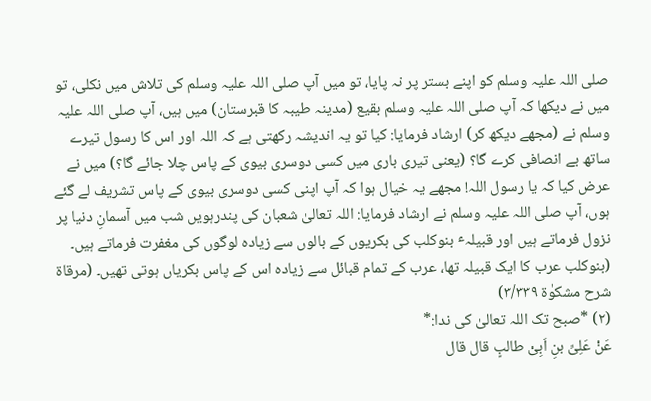صلی اللہ علیہ وسلم کو اپنے بستر پر نہ پایا، تو میں آپ صلی اللہ علیہ وسلم کی تلاش میں نکلی، تو میں نے دیکھا کہ آپ صلی اللہ علیہ وسلم بقیع (مدینہ طیبہ کا قبرستان) میں ہیں، آپ صلی اللہ علیہ وسلم نے (مجھے دیکھ کر) ارشاد فرمایا: کیا تو یہ اندیشہ رکھتی ہے کہ اللہ اور اس کا رسول تیرے ساتھ بے انصافی کرے گا؟ (یعنی تیری باری میں کسی دوسری بیوی کے پاس چلا جائے گا؟) میں نے عرض کیا کہ یا رسول اللہ! مجھے یہ خیال ہوا کہ آپ اپنی کسی دوسری بیوی کے پاس تشریف لے گئے ہوں، آپ صلی اللہ علیہ وسلم نے ارشاد فرمایا: اللہ تعالیٰ شعبان کی پندرہویں شب میں آسمانِ دنیا پر نزول فرماتے ہیں اور قبیلہٴ بنوکلب کی بکریوں کے بالوں سے زیادہ لوگوں کی مغفرت فرماتے ہیں۔ (بنوکلب عرب کا ایک قبیلہ تھا، عرب کے تمام قبائل سے زیادہ اس کے پاس بکریاں ہوتی تھیں۔ (مرقاة شرح مشکوٰة ۳/۳۳۹)
(۲) *صبح تک اللہ تعالیٰ کی ندا:*
عَنْ عَلِیِّ بنِ اَبِیْ طالبٍ قال قال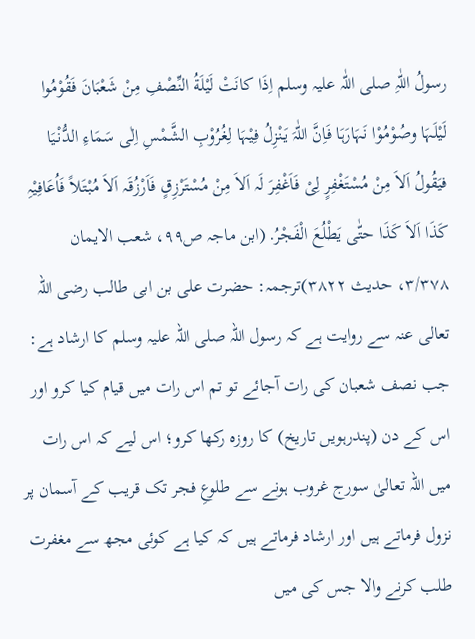رسولُ اللّٰہِ صلی اللّٰہ علیہ وسلم اِذَا کانَتْ لَیْلَةُ النِّصْفِ مِنْ شَعْبَانَ فَقُوْمُوا لَیْلَہَا وصُوْمُوْا نَہَارَہَا فَاِنَّ اللّٰہَ یَنْزِلُ فِیْہَا لِغُرُوْبِ الشَّمْسِ اِلٰی سَمَاءِ الدُّنْیَا فیَقُولُ اَلاَ مِنْ مُسْتَغْفِرٍ لِیْ فَاَغْفِرَ لَہ اَلاَ مِنْ مُسْتَرْزِقٍ فَاَرْزُقَہ اَلاَ مُبْتَلاً فَاُعَافِیْہِ کَذَا اَلاَ کَذَا حتّٰی یَطْلُعَ الْفَجْرُ․ (ابن ماجہ ص۹۹، شعب الایمان ۳/۳۷۸، حدیث ۳۸۲۲)ترجمہ: حضرت علی بن ابی طالب رضی اللہ تعالی عنہ سے روایت ہے کہ رسول اللہ صلی اللہ علیہ وسلم کا ارشاد ہے: جب نصف شعبان کی رات آجائے تو تم اس رات میں قیام کیا کرو اور اس کے دن (پندرہویں تاریخ) کا روزہ رکھا کرو؛ اس لیے کہ اس رات میں اللہ تعالیٰ سورج غروب ہونے سے طلوعِ فجر تک قریب کے آسمان پر نزول فرماتے ہیں اور ارشاد فرماتے ہیں کہ کیا ہے کوئی مجھ سے مغفرت طلب کرنے والا جس کی میں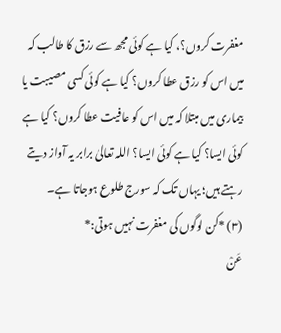مغفرت کروں؟، کیا ہے کوئی مجھ سے رزق کا طالب کہ میں اس کو رزق عطا کروں؟ کیا ہے کوئی کسی مصیبت یا بیماری میں مبتلا کہ میں اس کو عافیت عطا کروں؟ کیا ہے کوئی ایسا؟ کیا ہے کوئی ایسا؟ اللہ تعالیٰ برابر یہ آواز دیتے رہتے ہیں؛ یہاں تک کہ سورج طلوع ہوجاتا ہے۔
(۳) *کن لوگوں کی مغفرت نہیں ہوتی:*
عَنْ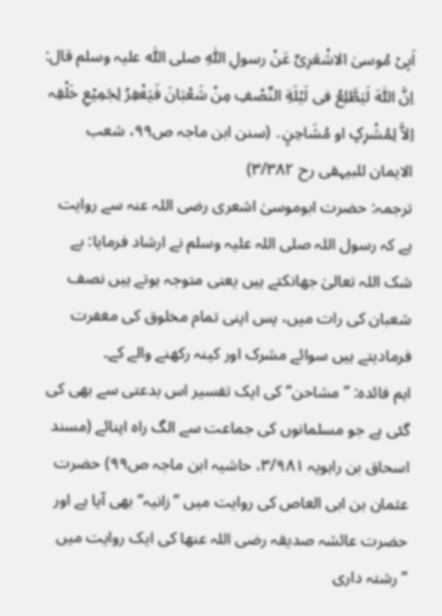اَبِیْ مُوسیٰ الاشْعَرِیِّ عَنْ رسولِ اللّٰہِ صلی اللّٰہ علیہ وسلم قال: اِنَّ اللّٰہَ لَیَطَّلِعُ فی لَیْلَةِ النِّصْفِ مِنْ شَعْبَانَ فَیَغْفِرُ لِجَمِیْعِ خَلْقِہ اِلاَّ لِمُشْرِکٍ او مُشَاحِنٍ․ (سنن ابن ماجہ ص۹۹، شعب الایمان للبیہقی رح ۳/۳۸۲)
ترجمہ: حضرت ابوموسیٰ اشعری رضی اللہ عنہ سے روایت ہے کہ رسول اللہ صلی اللہ علیہ وسلم نے ارشاد فرمایا: بے شک اللہ تعالیٰ جھانکتے ہیں یعنی متوجہ ہوتے ہیں نصف شعبان کی رات میں، پس اپنی تمام مخلوق کی مغفرت فرمادیتے ہیں سوائے مشرک اور کینہ رکھنے والے کے۔
اہم فائدہ: ”مشاحن“ کی ایک تفسیر اس بدعتی سے بھی کی گئی ہے جو مسلمانوں کی جماعت سے الگ راہ اپنائے (مسند اسحاق بن راہویہ ۳/۹۸۱، حاشیہ ابن ماجہ ص۹۹) حضرت عثمان بن ابی العاص کی روایت میں ”زانیہ“ بھی آیا ہے اور حضرت عائشہ صدیقہ رضی اللہ عنھا کی ایک روایت میں ”رشتہ داری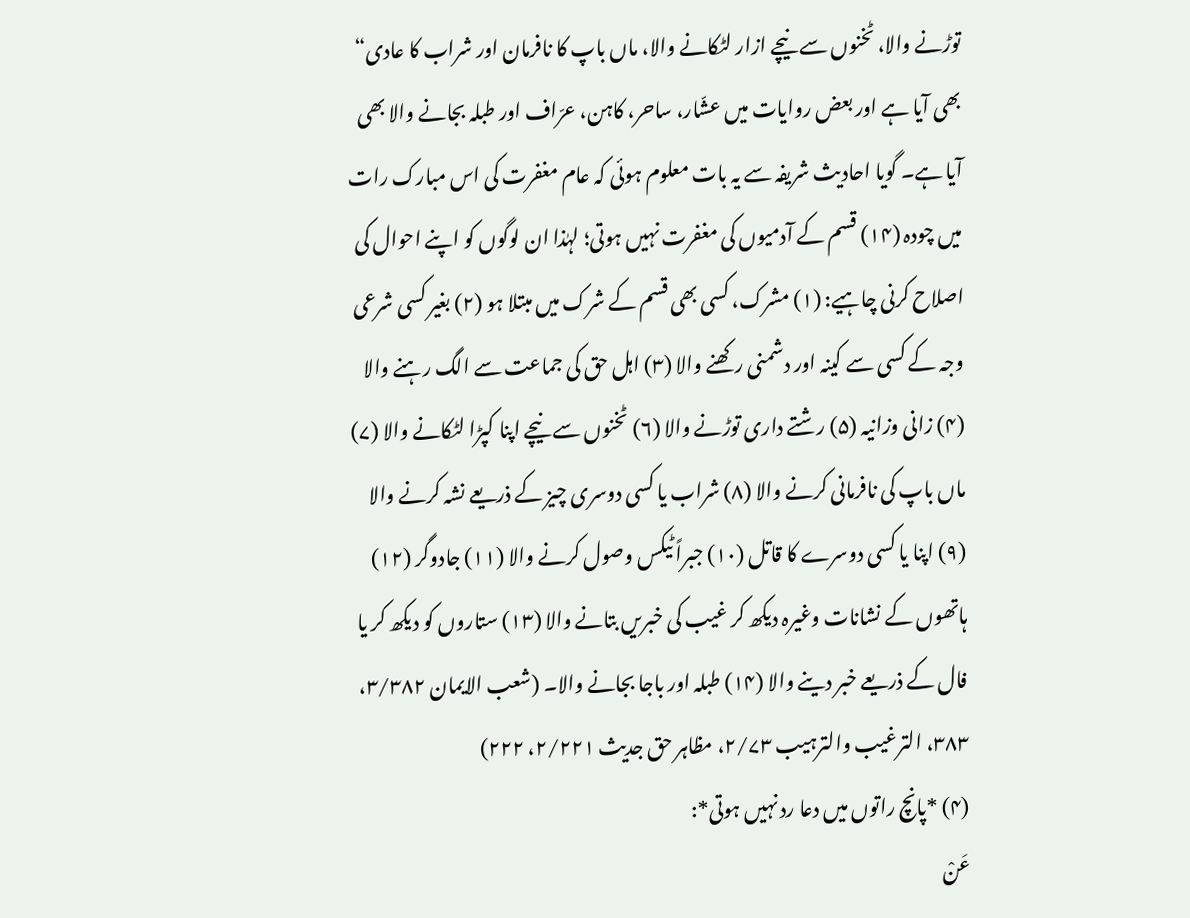توڑنے والا، ٹخنوں سے نیچے ازار لٹکانے والا، ماں باپ کا نافرمان اور شراب کا عادی“ بھی آیا ہے اور بعض روایات میں عشّار، ساحر، کاہن، عرّاف اور طبلہ بجانے والا بھی آیا ہے۔ گویا احادیث شریفہ سے یہ بات معلوم ہوئی کہ عام مغفرت کی اس مبارک رات میں چودہ (۱۴) قسم کے آدمیوں کی مغفرت نہیں ہوتی؛ لہٰذا ان لوگوں کو اپنے احوال کی اصلاح کرنی چاہیے: (۱) مشرک، کسی بھی قسم کے شرک میں مبتلا ہو (۲) بغیر کسی شرعی وجہ کے کسی سے کینہ اور دشمنی رکھنے والا (۳) اہل حق کی جماعت سے الگ رہنے والا (۴) زانی وزانیہ (۵) رشتے داری توڑنے والا (۶) ٹخنوں سے نیچے اپنا کپڑا لٹکانے والا (۷) ماں باپ کی نافرمانی کرنے والا (۸) شراب یا کسی دوسری چیز کے ذریعے نشہ کرنے والا (۹) اپنا یا کسی دوسرے کا قاتل (۱۰) جبراً ٹیکس وصول کرنے والا (۱۱) جادوگر (۱۲) ہاتھوں کے نشانات وغیرہ دیکھ کر غیب کی خبریں بتانے والا (۱۳) ستاروں کو دیکھ کر یا فال کے ذریعے خبر دینے والا (۱۴) طبلہ اور باجا بجانے والا۔ (شعب الایمان ۳/۳۸۲، ۳۸۳، الترغیب والترہیب ۲/۷۳، مظاہر حق جدیث ۲/۲۲۱، ۲۲۲)
(۴) *پانچ راتوں میں دعا رد نہیں ہوتی*:
عَنْ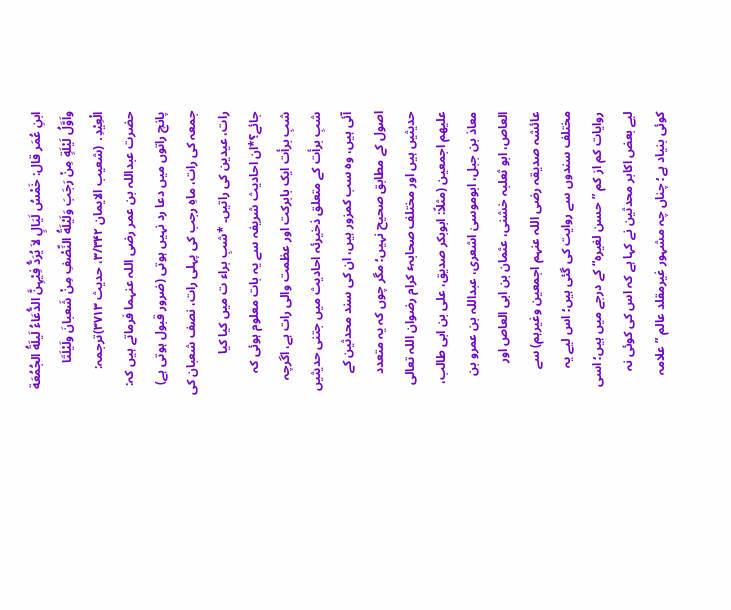ابنِ عُمَر قال: خَمْسُ لَیَالٍ لاَ یُرَدُّ فِیْہِنَّ الدُّعَاءُ لَیلَةُ الجُمُعَة واَوَّلُ لَیْلَةٍ مِنْ رَجَبَ وَلَیْلَةُ النِّصْفِ مِنْ شَعبانَ ولَیْلَتَا الْعِیْدِ․ (شعیب الایمان ۳/۳۴۲، حدیث ۳۷۱۳)ترجمہ: حضرت عبداللہ بن عمر رضی اللہ عنہما فرماتے ہیں کہ: پانچ راتوں میں دعا رد نہیں ہوتی (ضرور قبول ہوتی ہے) جمعہ کی رات، ماہِ رجب کی پہلی رات، نصف شعبان کی رات، عیدین کی راتیں۔ *شبِ براء ت میں کیا کیا جائے؟*ان احادیث شریفہ سے یہ بات معلوم ہوئی کہ شبِ برأت ایک بابرکت اور عظمت والی رات ہے، اگرچہ شبِ برأت کے متعلق ذخیرئہ احادیث میں جتنی حدیثیں آئی ہیں، وہ سب کمزور ہیں، ان کی سند محدثین کے اصول کے مطابق صحیح نہیں؛ مگر چوں کہ یہ متعدد حدیثیں ہیں اور مختلف صحابہٴ کرام رضوان اللہ تعالی علیھم اجمعین (مثلاً: ابوبکر صدیق، علی بن ابی طالب، معاذ بن جبل، ابوموسیٰ اشعری، عبداللہ بن عمرو بن العاص، ابو ثعلبہ خشنی، عثمان بن ابی العاص اور عائشہ صدیقہ رضی اللہ عنہم اجمعین وغیرہم) سے مختلف سندوں سے روایت کی گئی ہیں؛ اس لیے یہ روایات کم از کم ”حسن لغیرہ“ کے درجے میں ہیں؛ اسی لیے بعض اکابر محدثین نے کہا ہے کہ اس کی کوئی نہ کوئی بنیاد ہے؛ چناں چہ مشہور غیرمقلد عالم ”علامہ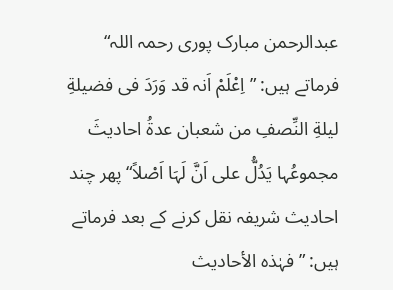عبدالرحمن مبارک پوری رحمہ اللہ“ فرماتے ہیں: ”اِعْلَمْ اَنہ قد وَرَدَ فی فضیلةِ لیلةِ النِّصفِ من شعبان عدةُ احادیثَ مجموعُہا یَدُلُّ علی اَنَّ لَہَا اَصْلاً“ پھر چند احادیث شریفہ نقل کرنے کے بعد فرماتے ہیں: ”فہٰذہ الأحادیث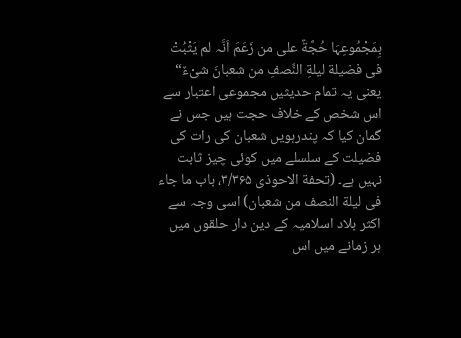بِمَجْمُوعِہَا حُجَّةٌ علی من زَعَمَ اَنَّہ لم یَثْبُتْ فی فضیلة لیلةِ النِّصفِ من شعبانَ شیْءٌ“ یعنی یہ تمام حدیثیں مجموعی اعتبار سے اس شخص کے خلاف حجت ہیں جس نے گمان کیا کہ پندرہویں شعبان کی رات کی فضیلت کے سلسلے میں کوئی چیز ثابت نہیں ہے۔ (تحفة الاحوذی ۳/۳۶۵، باب ما جاء فی لیلة النصف من شعبان) اسی وجہ سے اکثر بلاد اسلامیہ کے دین دار حلقوں میں ہر زمانے میں اس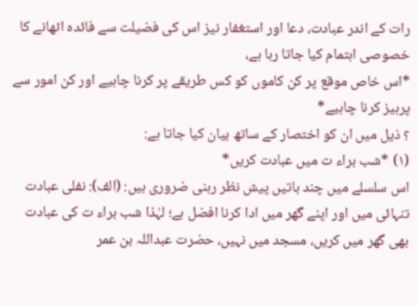رات کے اندر عبادت، دعا اور استغفار نیز اس کی فضیلت سے فائدہ اٹھانے کا خصوصی اہتمام کیا جاتا رہا ہے،
*اس خاص موقع پر کن کاموں کو کس طریقے پر کرنا چاہیے اور کن امور سے پرہیز کرنا چاہیے*
؟ ذیل میں ان کو اختصار کے ساتھ بیان کیا جاتا ہے:
(۱) *شب براء ت میں عبادت کریں*
اس سلسلے میں چند باتیں پیش نظر رہنی ضروری ہیں: (الف): نفلی عبادت تنہائی میں اور اپنے گھر میں ادا کرنا افضل ہے؛ لہٰذا شب براء ت کی عبادت بھی گھر میں کریں، مسجد میں نہیں، حضرت عبداللہ بن عمر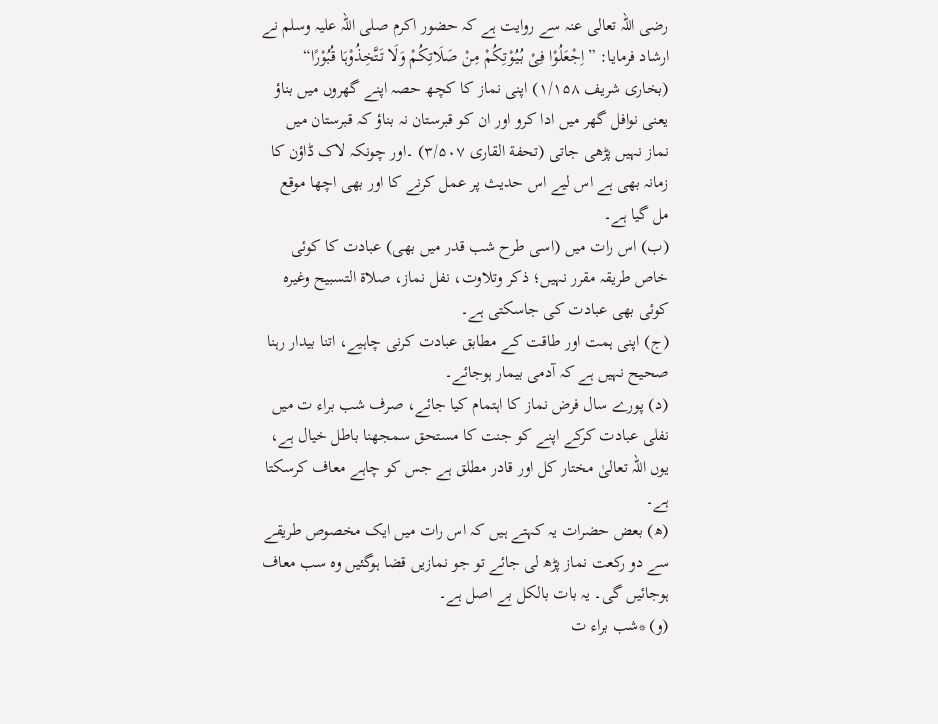رضی اللہ تعالی عنہ سے روایت ہے کہ حضور اکرم صلی اللہ علیہ وسلم نے ارشاد فرمایا: ”اِجْعَلُوْا فِیْ بُیُوْتِکُمْ مِنْ صَلَاتِکُمْ وَلَا تَتَّخِذُوْہَا قُبُوْرًا“ (بخاری شریف ۱/۱۵۸) اپنی نماز کا کچھ حصہ اپنے گھروں میں بناؤ یعنی نوافل گھر میں ادا کرو اور ان کو قبرستان نہ بناؤ کہ قبرستان میں نماز نہیں پڑھی جاتی (تحفة القاری ۳/۵۰۷) ۔اور چونکہ لاک ڈاؤن کا زمانہ بھی ہے اس لیے اس حدیث پر عمل کرنے کا اور بھی اچھا موقع مل گیا ہے۔
(ب) اس رات میں (اسی طرح شب قدر میں بھی) عبادت کا کوئی خاص طریقہ مقرر نہیں؛ ذکر وتلاوت، نفل نماز، صلاة التسبیح وغیرہ کوئی بھی عبادت کی جاسکتی ہے۔
(ج) اپنی ہمت اور طاقت کے مطابق عبادت کرنی چاہیے، اتنا بیدار رہنا صحیح نہیں ہے کہ آدمی بیمار ہوجائے۔
(د) پورے سال فرض نماز کا اہتمام کیا جائے، صرف شب براء ت میں نفلی عبادت کرکے اپنے کو جنت کا مستحق سمجھنا باطل خیال ہے، یوں اللہ تعالیٰ مختار کل اور قادر مطلق ہے جس کو چاہے معاف کرسکتا ہے۔
(ھ) بعض حضرات یہ کہتے ہیں کہ اس رات میں ایک مخصوص طریقے سے دو رکعت نماز پڑھ لی جائے تو جو نمازیں قضا ہوگئیں وہ سب معاف ہوجائیں گی۔ یہ بات بالکل بے اصل ہے۔
(و) *شب براء ت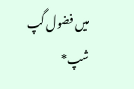میں فضول گپ شپ*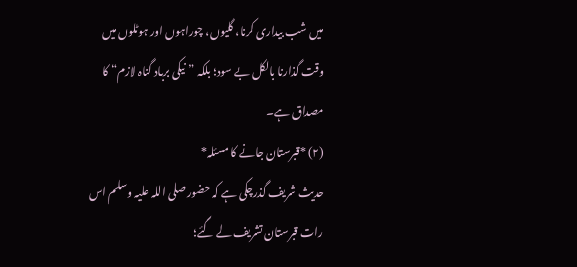میں شب بیداری کرنا، گلیوں، چوراہوں اور ہوٹلوں میں وقت گذارنا بالکل بے سود؛ بلکہ ”نیکی برباد گناہ لازم“ کا مصداق ہے۔
(۲) *قبرستان جانے کا مسئلہ*
حدیث شریف گذرچکی ہے کہ حضور صلی اللہ علیہ وسلم اس رات قبرستان تشریف لے گئے؛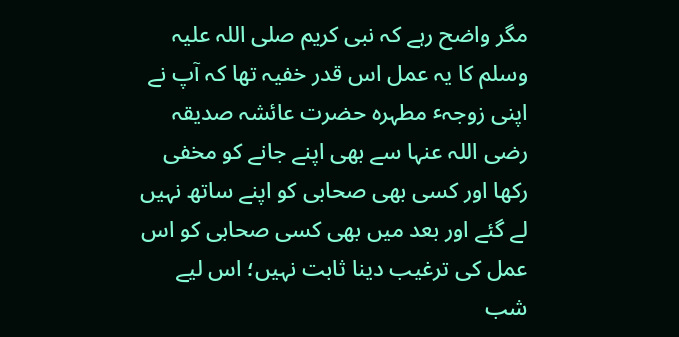مگر واضح رہے کہ نبی کریم صلی اللہ علیہ وسلم کا یہ عمل اس قدر خفیہ تھا کہ آپ نے اپنی زوجہٴ مطہرہ حضرت عائشہ صدیقہ رضی اللہ عنہا سے بھی اپنے جانے کو مخفی رکھا اور کسی بھی صحابی کو اپنے ساتھ نہیں لے گئے اور بعد میں بھی کسی صحابی کو اس عمل کی ترغیب دینا ثابت نہیں؛ اس لیے شب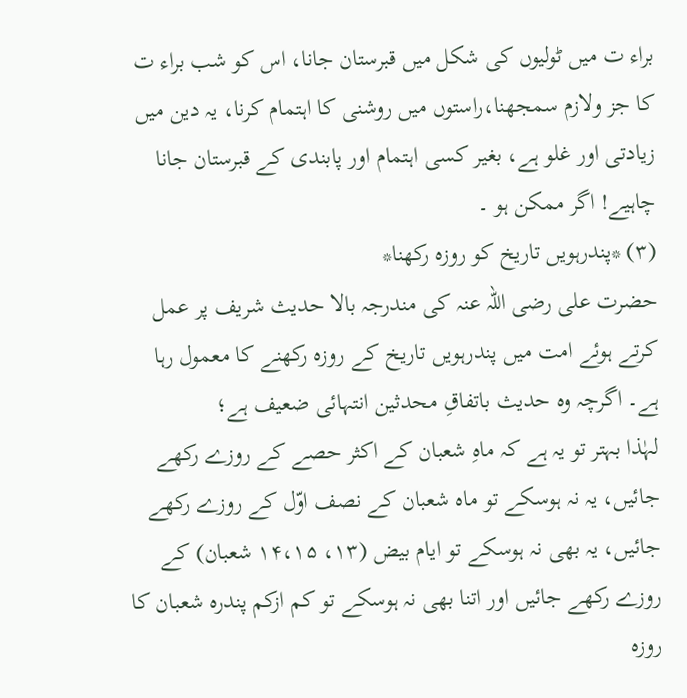براء ت میں ٹولیوں کی شکل میں قبرستان جانا، اس کو شب براء ت کا جز ولازم سمجھنا،راستوں میں روشنی کا اہتمام کرنا، یہ دین میں زیادتی اور غلو ہے، بغیر کسی اہتمام اور پابندی کے قبرستان جانا چاہیے! اگر ممکن ہو ۔
(۳) *پندرہویں تاریخ کو روزہ رکھنا*
حضرت علی رضی اللہ عنہ کی مندرجہ بالا حدیث شریف پر عمل کرتے ہوئے امت میں پندرہویں تاریخ کے روزہ رکھنے کا معمول رہا ہے۔ اگرچہ وہ حدیث باتفاقِ محدثین انتہائی ضعیف ہے؛
لہٰذا بہتر تو یہ ہے کہ ماہِ شعبان کے اکثر حصے کے روزے رکھے جائیں، یہ نہ ہوسکے تو ماہ شعبان کے نصف اوّل کے روزے رکھے جائیں، یہ بھی نہ ہوسکے تو ایام بیض (۱۳، ۱۴،۱۵ شعبان) کے روزے رکھے جائیں اور اتنا بھی نہ ہوسکے تو کم ازکم پندرہ شعبان کا روزہ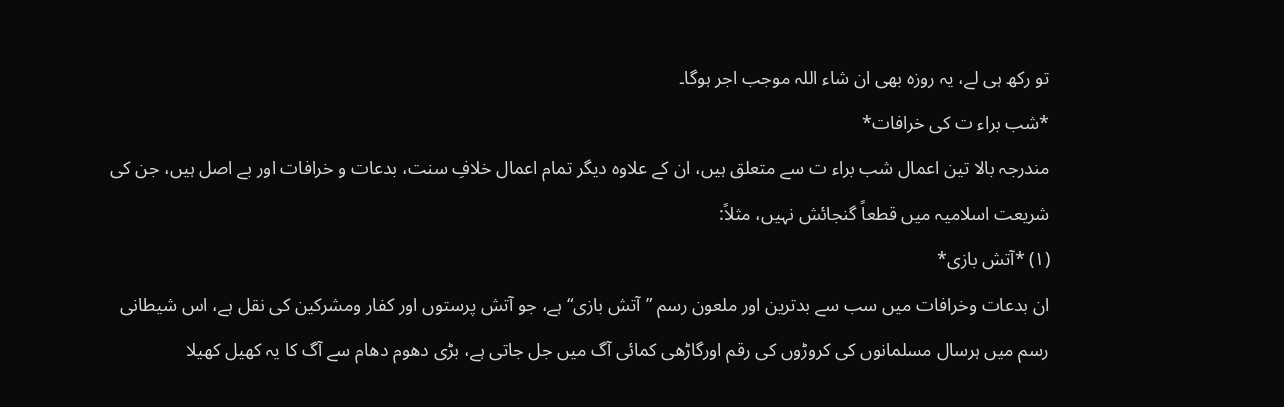تو رکھ ہی لے، یہ روزہ بھی ان شاء اللہ موجب اجر ہوگا۔
*شب براء ت کی خرافات*
مندرجہ بالا تین اعمال شب براء ت سے متعلق ہیں، ان کے علاوہ دیگر تمام اعمال خلافِ سنت، بدعات و خرافات اور بے اصل ہیں، جن کی شریعت اسلامیہ میں قطعاً گنجائش نہیں، مثلاً:
(۱) *آتش بازی*
ان بدعات وخرافات میں سب سے بدترین اور ملعون رسم ”آتش بازی“ ہے، جو آتش پرستوں اور کفار ومشرکین کی نقل ہے، اس شیطانی رسم میں ہرسال مسلمانوں کی کروڑوں کی رقم اورگاڑھی کمائی آگ میں جل جاتی ہے، بڑی دھوم دھام سے آگ کا یہ کھیل کھیلا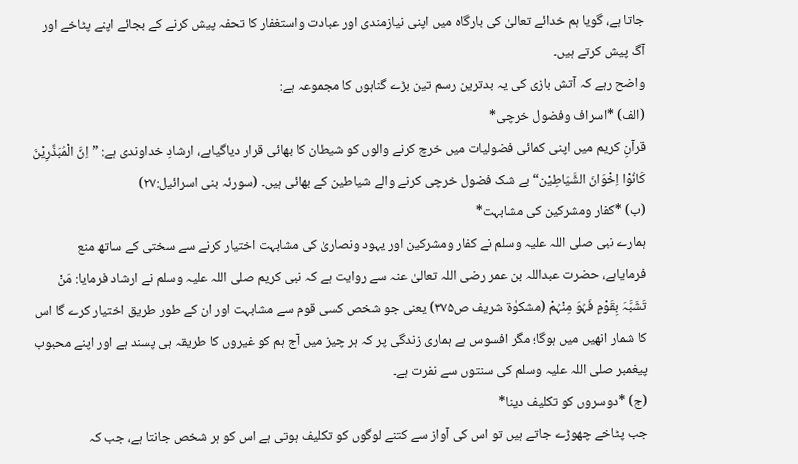جاتا ہے، گویا ہم خدائے تعالیٰ کی بارگاہ میں اپنی نیازمندی اور عبادت واستغفار کا تحفہ پیش کرنے کے بجائے اپنے پٹاخے اور آگ پیش کرتے ہیں۔
واضح رہے کہ آتش بازی کی یہ بدترین رسم تین بڑے گناہوں کا مجموعہ ہے:
(الف) *اسراف وفضول خرچی*
قرآنِ کریم میں اپنی کمائی فضولیات میں خرچ کرنے والوں کو شیطان کا بھائی قرار دیاگیاہے، ارشادِ خداوندی ہے: ”اِنَّ الْمُبَذِّرِیْنَ کَانُوْا اِخْوَانَ الشَّیَاطِیْن“ بے شک فضول خرچی کرنے والے شیاطین کے بھائی ہیں۔ (سورئہ بنی اسرائیل:۲۷)
(ب) *کفار ومشرکین کی مشابہت*
ہمارے نبی صلی اللہ علیہ وسلم نے کفار ومشرکین اور یہود ونصاریٰ کی مشابہت اختیار کرنے سے سختی کے ساتھ منع فرمایاہے، حضرت عبداللہ بن عمر رضی اللہ تعالیٰ عنہ سے روایت ہے کہ نبی کریم صلی اللہ علیہ وسلم نے ارشاد فرمایا: مَنْ تَشَبَّہَ بِقَوْمٍ فَہُوَ مِنْہُمْ (مشکوٰة شریف ص۳۷۵) یعنی جو شخص کسی قوم سے مشابہت اور ان کے طور طریق اختیار کرے گا اس کا شمار انھیں میں ہوگا؛ مگر افسوس ہے ہماری زندگی پر کہ ہر چیز میں آج ہم کو غیروں کا طریقہ ہی پسند ہے اور اپنے محبوب پیغمبر صلی اللہ علیہ وسلم کی سنتوں سے نفرت ہے۔
(ج) *دوسروں کو تکلیف دینا*
جب پٹاخے چھوڑے جاتے ہیں تو اس کی آواز سے کتنے لوگوں کو تکلیف ہوتی ہے اس کو ہر شخص جانتا ہے، جب کہ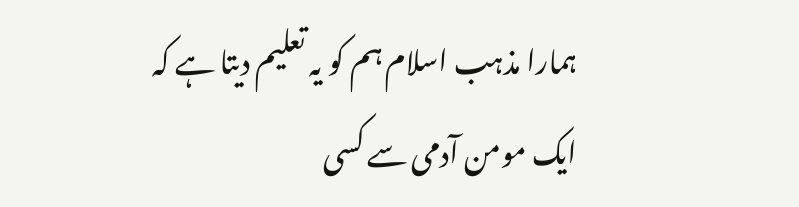ہمارا مذہب اسلام ہم کو یہ تعلیم دیتا ہے کہ ایک مومن آدمی سے کسی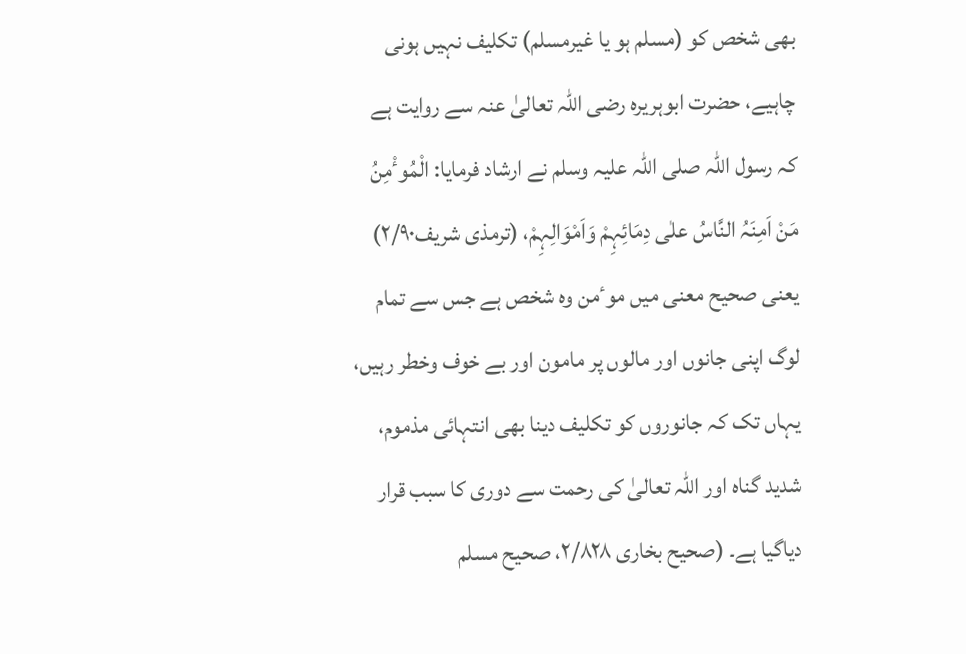بھی شخص کو (مسلم ہو یا غیرمسلم) تکلیف نہیں ہونی چاہیے، حضرت ابوہریرہ رضی اللہ تعالیٰ عنہ سے روایت ہے کہ رسول اللہ صلی اللہ علیہ وسلم نے ارشاد فرمایا: الْمُوٴْمِنُ مَنْ اَمِنَہُ النَّاسُ علٰی دِمَائِہِمْ وَاَمْوَالِہِمْ، (ترمذی شریف۲/۹۰) یعنی صحیح معنی میں موٴمن وہ شخص ہے جس سے تمام لوگ اپنی جانوں اور مالوں پر مامون اور بے خوف وخطر رہیں، یہاں تک کہ جانوروں کو تکلیف دینا بھی انتہائی مذموم، شدید گناہ اور اللہ تعالیٰ کی رحمت سے دوری کا سبب قرار دیاگیا ہے۔ (صحیح بخاری ۲/۸۲۸، صحیح مسلم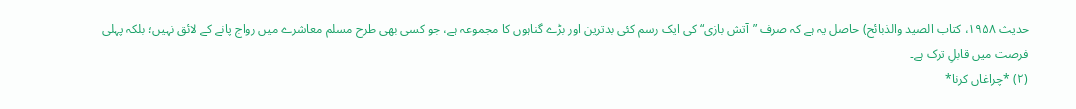حدیث ۱۹۵۸، کتاب الصید والذبائح) حاصل یہ ہے کہ صرف ”آتش بازی“ کی ایک رسم کئی بدترین اور بڑے گناہوں کا مجموعہ ہے، جو کسی بھی طرح مسلم معاشرے میں رواج پانے کے لائق نہیں؛ بلکہ پہلی فرصت میں قابلِ ترک ہے۔
(۲) *چراغاں کرنا*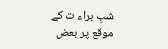شبِ براء ت کے موقع پر بعض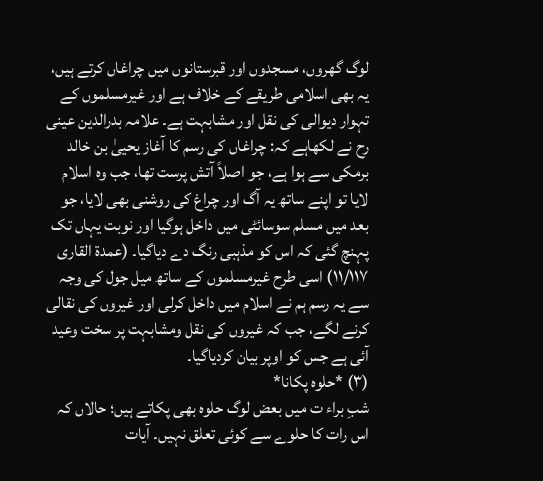لوگ گھروں، مسجدوں اور قبرستانوں میں چراغاں کرتے ہیں، یہ بھی اسلامی طریقے کے خلاف ہے اور غیرمسلموں کے تہوار دیوالی کی نقل اور مشابہت ہے۔ علامہ بدرالدین عینی رح نے لکھاہے کہ: چراغاں کی رسم کا آغاز یحییٰ بن خالد برمکی سے ہوا ہے، جو اصلاً آتش پرست تھا، جب وہ اسلام لایا تو اپنے ساتھ یہ آگ اور چراغ کی روشنی بھی لایا، جو بعد میں مسلم سوسائٹی میں داخل ہوگیا اور نوبت یہاں تک پہنچ گئی کہ اس کو مذہبی رنگ دے دیاگیا۔ (عمدة القاری ۱۱/۱۱۷) اسی طرح غیرمسلموں کے ساتھ میل جول کی وجہ سے یہ رسم ہم نے اسلام میں داخل کرلی اور غیروں کی نقالی کرنے لگے، جب کہ غیروں کی نقل ومشابہت پر سخت وعید آئی ہے جس کو اوپر بیان کردیاگیا۔
(۳) *حلوہ پکانا*
شبِ براء ت میں بعض لوگ حلوہ بھی پکاتے ہیں؛ حالاں کہ اس رات کا حلوے سے کوئی تعلق نہیں۔ آیات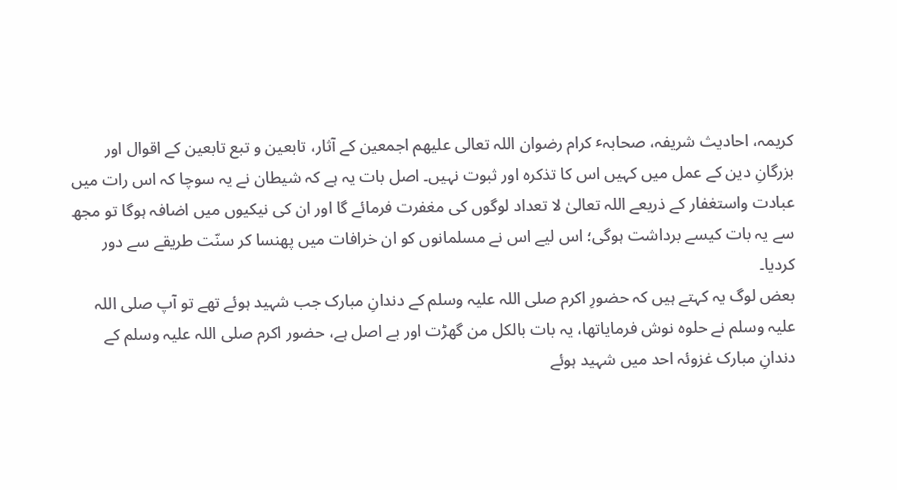کریمہ، احادیث شریفہ، صحابہٴ کرام رضوان اللہ تعالی علیھم اجمعین کے آثار، تابعین و تبع تابعین کے اقوال اور بزرگانِ دین کے عمل میں کہیں اس کا تذکرہ اور ثبوت نہیں۔ اصل بات یہ ہے کہ شیطان نے یہ سوچا کہ اس رات میں عبادت واستغفار کے ذریعے اللہ تعالیٰ لا تعداد لوگوں کی مغفرت فرمائے گا اور ان کی نیکیوں میں اضافہ ہوگا تو مجھ سے یہ بات کیسے برداشت ہوگی؛ اس لیے اس نے مسلمانوں کو ان خرافات میں پھنسا کر سنّت طریقے سے دور کردیا۔
بعض لوگ یہ کہتے ہیں کہ حضورِ اکرم صلی اللہ علیہ وسلم کے دندانِ مبارک جب شہید ہوئے تھے تو آپ صلی اللہ علیہ وسلم نے حلوہ نوش فرمایاتھا، یہ بات بالکل من گھڑت اور بے اصل ہے، حضور اکرم صلی اللہ علیہ وسلم کے دندانِ مبارک غزوئہ احد میں شہید ہوئے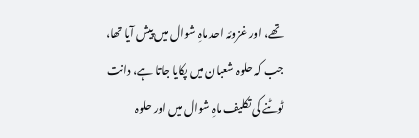تھے، اور غزوئہ احد ماہِ شوال میں پیش آیا تھا، جب کہ حلوہ شعبان میں پکایا جاتا ہے، دانت ٹوٹنے کی تکلیف ماہِ شوال میں اور حلوہ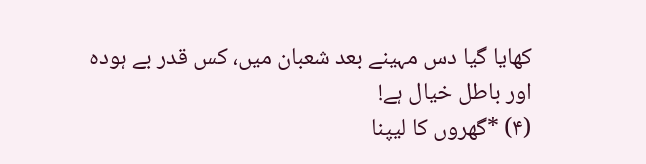کھایا گیا دس مہینے بعد شعبان میں، کس قدر بے ہودہ اور باطل خیال ہے!
(۴) *گھروں کا لیپنا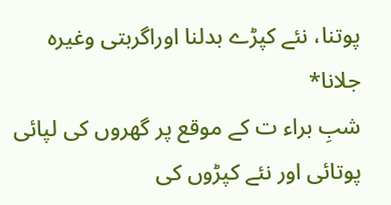پوتنا، نئے کپڑے بدلنا اوراگربتی وغیرہ جلانا*
شبِ براء ت کے موقع پر گھروں کی لپائی پوتائی اور نئے کپڑوں کی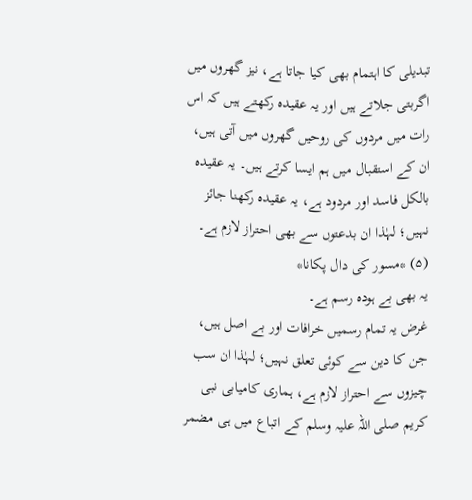تبدیلی کا اہتمام بھی کیا جاتا ہے، نیز گھروں میں اگربتی جلاتے ہیں اور یہ عقیدہ رکھتے ہیں کہ اس رات میں مردوں کی روحیں گھروں میں آتی ہیں، ان کے استقبال میں ہم ایسا کرتے ہیں۔ یہ عقیدہ بالکل فاسد اور مردود ہے، یہ عقیدہ رکھنا جائز نہیں؛ لہٰذا ان بدعتوں سے بھی احتراز لازم ہے۔
(۵) *مسور کی دال پکانا*
یہ بھی بے ہودہ رسم ہے۔
غرض یہ تمام رسمیں خرافات اور بے اصل ہیں، جن کا دین سے کوئی تعلق نہیں؛ لہٰذا ان سب چیزوں سے احتراز لازم ہے، ہماری کامیابی نبی کریم صلی اللہ علیہ وسلم کے اتباع میں ہی مضمر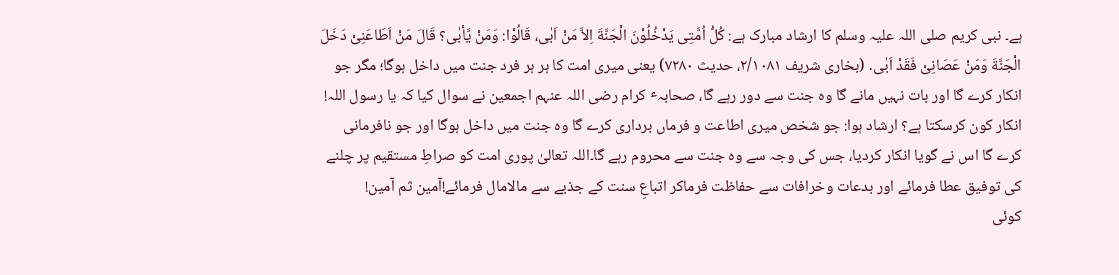ہے۔ نبی کریم صلی اللہ علیہ وسلم کا ارشاد مبارک ہے: کُلُّ اُمَّتِی یَدْخُلُوْنَ الْجَنَّةَ اِلاَّ مَنْ اَبٰی، قَالُوْا: وَمَنْ یَّأبٰی؟ قَالَ مَنْ اَطَاعَنِیْ دَخَلَ الْجَنَّةَ وَمَنْ عَصَانِیْ فَقَدْ اَبٰی․ (بخاری شریف ۲/۱۰۸۱، حدیث ۷۲۸۰) یعنی میری امت کا ہر ہر فرد جنت میں داخل ہوگا؛ مگر جو انکار کرے گا اور بات نہیں مانے گا وہ جنت سے دور رہے گا، صحابہٴ کرام رضی اللہ عنہم اجمعین نے سوال کیا کہ یا رسول اللہ! انکار کون کرسکتا ہے؟ ارشاد ہوا: جو شخص میری اطاعت و فرماں برداری کرے گا وہ جنت میں داخل ہوگا اور جو نافرمانی کرے گا اس نے گویا انکار کردیا، جس کی وجہ سے وہ جنت سے محروم رہے گا۔اللہ تعالیٰ پوری امت کو صراطِ مستقیم پر چلنے کی توفیق عطا فرمائے اور بدعات وخرافات سے حفاظت فرماکر اتباعِ سنت کے جذبے سے مالامال فرمائے!آمین ثم آمین!
کوئی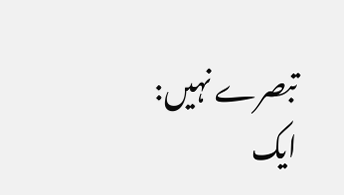تبصرے نہیں:
ایک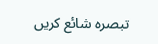تبصرہ شائع کریں